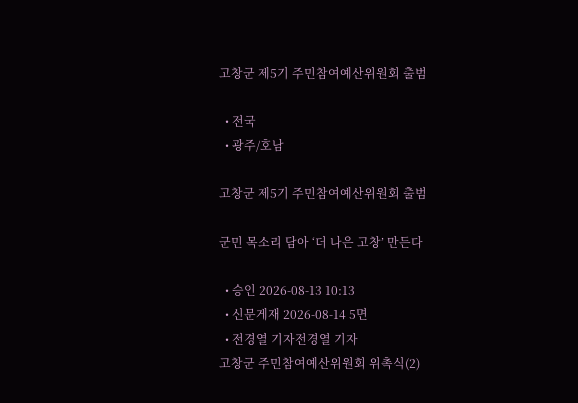고창군 제5기 주민참여예산위원회 출범

  • 전국
  • 광주/호남

고창군 제5기 주민참여예산위원회 출범

군민 목소리 담아 ‘더 나은 고창’ 만든다

  • 승인 2026-08-13 10:13
  • 신문게재 2026-08-14 5면
  • 전경열 기자전경열 기자
고창군 주민참여예산위원회 위촉식(2)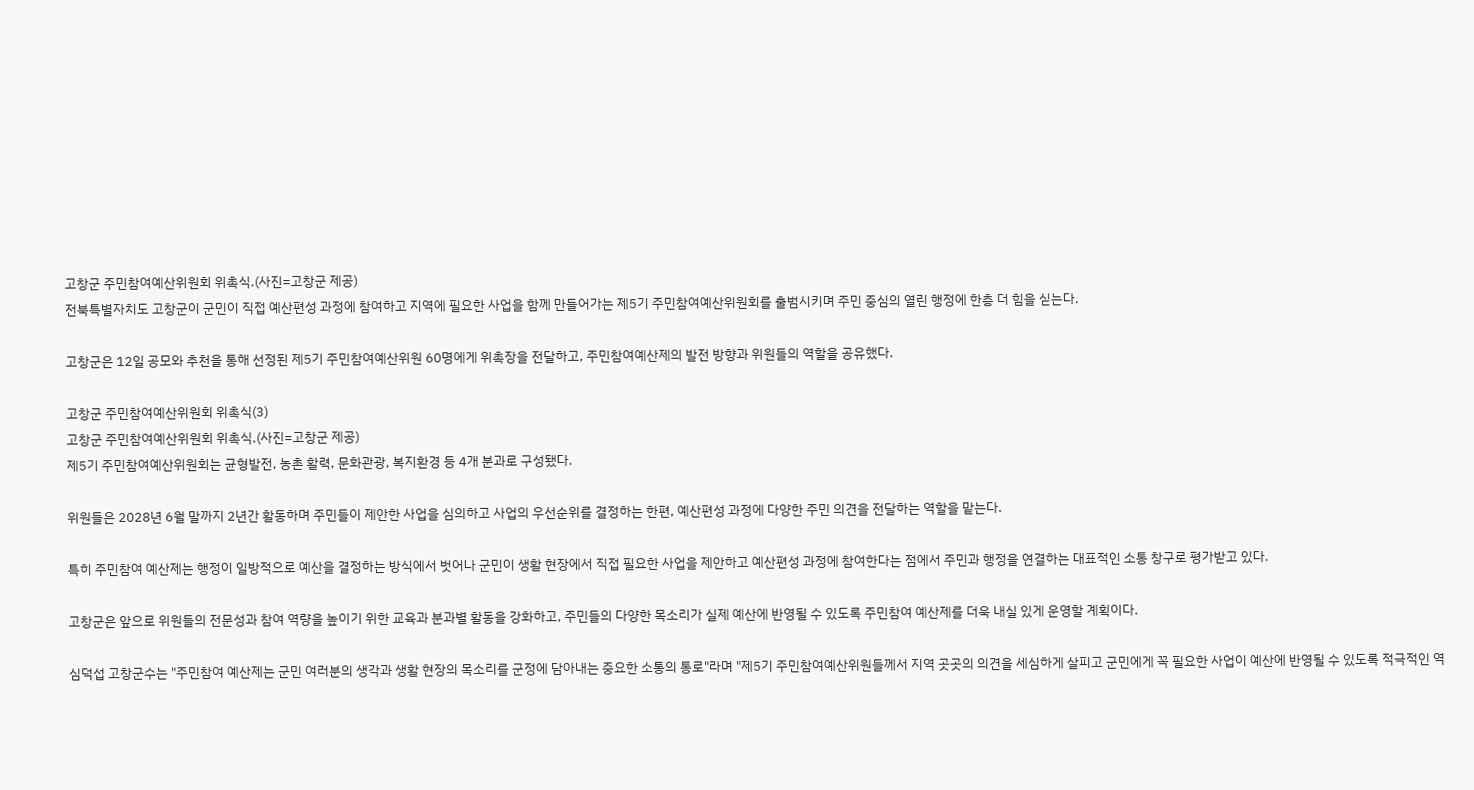고창군 주민참여예산위원회 위촉식.(사진=고창군 제공)
전북특별자치도 고창군이 군민이 직접 예산편성 과정에 참여하고 지역에 필요한 사업을 함께 만들어가는 제5기 주민참여예산위원회를 출범시키며 주민 중심의 열린 행정에 한층 더 힘을 싣는다.

고창군은 12일 공모와 추천을 통해 선정된 제5기 주민참여예산위원 60명에게 위촉장을 전달하고, 주민참여예산제의 발전 방향과 위원들의 역할을 공유했다.

고창군 주민참여예산위원회 위촉식(3)
고창군 주민참여예산위원회 위촉식.(사진=고창군 제공)
제5기 주민참여예산위원회는 균형발전, 농촌 활력, 문화관광, 복지환경 등 4개 분과로 구성됐다.

위원들은 2028년 6월 말까지 2년간 활동하며 주민들이 제안한 사업을 심의하고 사업의 우선순위를 결정하는 한편, 예산편성 과정에 다양한 주민 의견을 전달하는 역할을 맡는다.

특히 주민참여 예산제는 행정이 일방적으로 예산을 결정하는 방식에서 벗어나 군민이 생활 현장에서 직접 필요한 사업을 제안하고 예산편성 과정에 참여한다는 점에서 주민과 행정을 연결하는 대표적인 소통 창구로 평가받고 있다.

고창군은 앞으로 위원들의 전문성과 참여 역량을 높이기 위한 교육과 분과별 활동을 강화하고, 주민들의 다양한 목소리가 실제 예산에 반영될 수 있도록 주민참여 예산제를 더욱 내실 있게 운영할 계획이다.

심덕섭 고창군수는 "주민참여 예산제는 군민 여러분의 생각과 생활 현장의 목소리를 군정에 담아내는 중요한 소통의 통로"라며 "제5기 주민참여예산위원들께서 지역 곳곳의 의견을 세심하게 살피고 군민에게 꼭 필요한 사업이 예산에 반영될 수 있도록 적극적인 역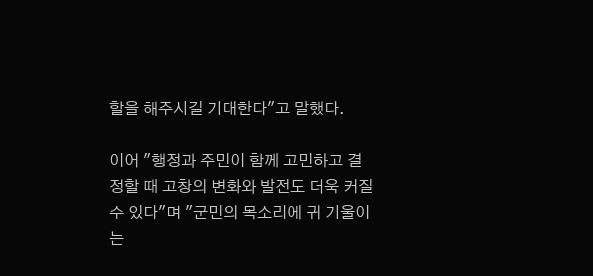할을 해주시길 기대한다"고 말했다.

이어 "행정과 주민이 함께 고민하고 결정할 때 고창의 변화와 발전도 더욱 커질 수 있다"며 "군민의 목소리에 귀 기울이는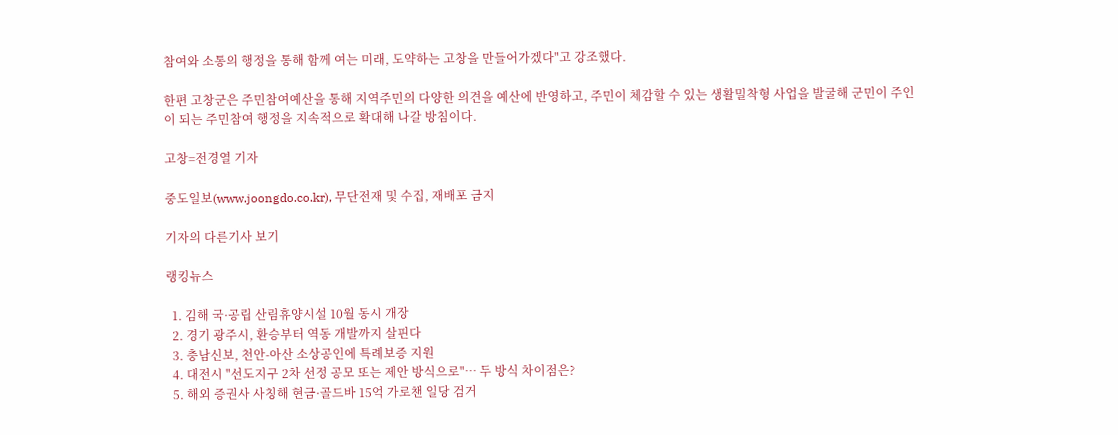참여와 소통의 행정을 통해 함께 여는 미래, 도약하는 고창을 만들어가겠다"고 강조했다.

한편 고창군은 주민참여예산을 통해 지역주민의 다양한 의견을 예산에 반영하고, 주민이 체감할 수 있는 생활밀착형 사업을 발굴해 군민이 주인이 되는 주민참여 행정을 지속적으로 확대해 나갈 방침이다.

고창=전경열 기자

중도일보(www.joongdo.co.kr), 무단전재 및 수집, 재배포 금지

기자의 다른기사 보기

랭킹뉴스

  1. 김해 국·공립 산림휴양시설 10월 동시 개장
  2. 경기 광주시, 환승부터 역동 개발까지 살핀다
  3. 충남신보, 천안-아산 소상공인에 특례보증 지원
  4. 대전시 "선도지구 2차 선정 공모 또는 제안 방식으로"… 두 방식 차이점은?
  5. 해외 증권사 사칭해 현금·골드바 15억 가로챈 일당 검거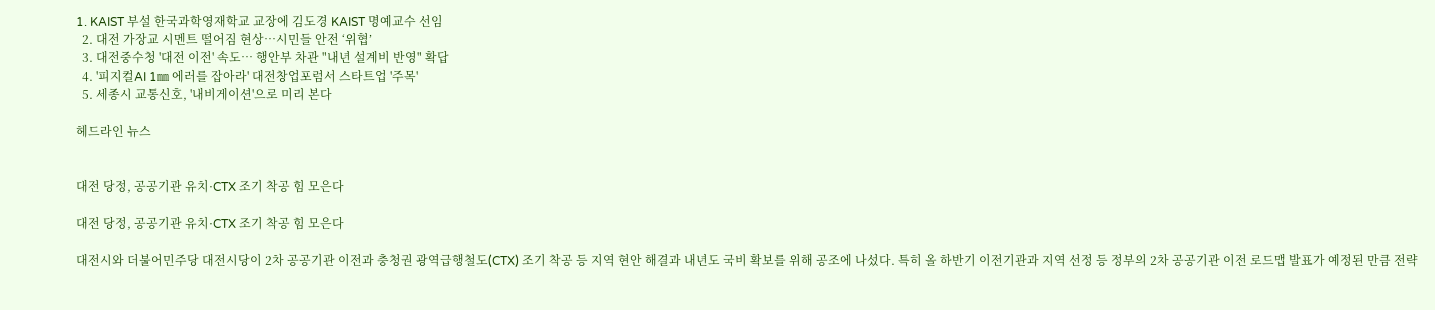1. KAIST 부설 한국과학영재학교 교장에 김도경 KAIST 명예교수 선임
  2. 대전 가장교 시멘트 떨어짐 현상…시민들 안전 ‘위협’
  3. 대전중수청 '대전 이전' 속도… 행안부 차관 "내년 설계비 반영" 확답
  4. '피지컬AI 1㎜ 에러를 잡아라' 대전창업포럼서 스타트업 '주목'
  5. 세종시 교통신호, '내비게이션'으로 미리 본다

헤드라인 뉴스


대전 당정, 공공기관 유치·CTX 조기 착공 힘 모은다

대전 당정, 공공기관 유치·CTX 조기 착공 힘 모은다

대전시와 더불어민주당 대전시당이 2차 공공기관 이전과 충청권 광역급행철도(CTX) 조기 착공 등 지역 현안 해결과 내년도 국비 확보를 위해 공조에 나섰다. 특히 올 하반기 이전기관과 지역 선정 등 정부의 2차 공공기관 이전 로드맵 발표가 예정된 만큼 전략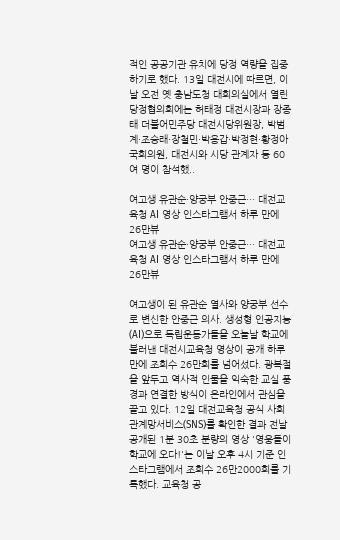적인 공공기관 유치에 당정 역량을 집중하기로 했다. 13일 대전시에 따르면, 이날 오전 옛 충남도청 대회의실에서 열린 당정협의회에는 허태정 대전시장과 장종태 더불어민주당 대전시당위원장, 박범계·조승래·장철민·박용갑·박정현·황정아 국회의원, 대전시와 시당 관계자 등 60여 명이 참석했..

여고생 유관순·양궁부 안중근… 대전교육청 AI 영상 인스타그램서 하루 만에 26만뷰
여고생 유관순·양궁부 안중근… 대전교육청 AI 영상 인스타그램서 하루 만에 26만뷰

여고생이 된 유관순 열사와 양궁부 선수로 변신한 안중근 의사. 생성형 인공지능(AI)으로 독립운동가들을 오늘날 학교에 불러낸 대전시교육청 영상이 공개 하루 만에 조회수 26만회를 넘어섰다. 광복절을 앞두고 역사적 인물을 익숙한 교실 풍경과 연결한 방식이 온라인에서 관심을 끌고 있다. 12일 대전교육청 공식 사회관계망서비스(SNS)를 확인한 결과 전날 공개된 1분 30초 분량의 영상 '영웅들이 학교에 오다!'는 이날 오후 4시 기준 인스타그램에서 조회수 26만2000회를 기록했다. 교육청 공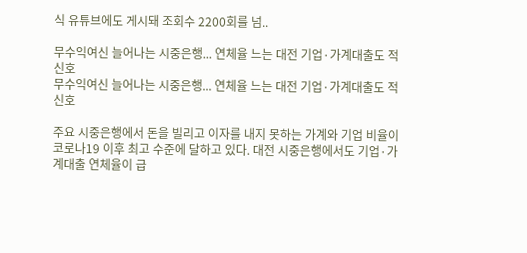식 유튜브에도 게시돼 조회수 2200회를 넘..

무수익여신 늘어나는 시중은행... 연체율 느는 대전 기업·가계대출도 적신호
무수익여신 늘어나는 시중은행... 연체율 느는 대전 기업·가계대출도 적신호

주요 시중은행에서 돈을 빌리고 이자를 내지 못하는 가계와 기업 비율이 코로나19 이후 최고 수준에 달하고 있다. 대전 시중은행에서도 기업·가계대출 연체율이 급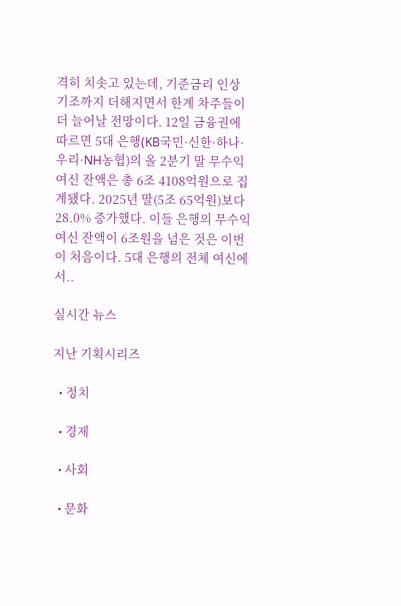격히 치솟고 있는데, 기준금리 인상 기조까지 더해지면서 한계 차주들이 더 늘어날 전망이다. 12일 금융권에 따르면 5대 은행(KB국민·신한·하나·우리·NH농협)의 올 2분기 말 무수익여신 잔액은 총 6조 4108억원으로 집계됐다. 2025년 말(5조 65억원)보다 28.0% 증가했다. 이들 은행의 무수익여신 잔액이 6조원을 넘은 것은 이번이 처음이다. 5대 은행의 전체 여신에서..

실시간 뉴스

지난 기획시리즈

  • 정치

  • 경제

  • 사회

  • 문화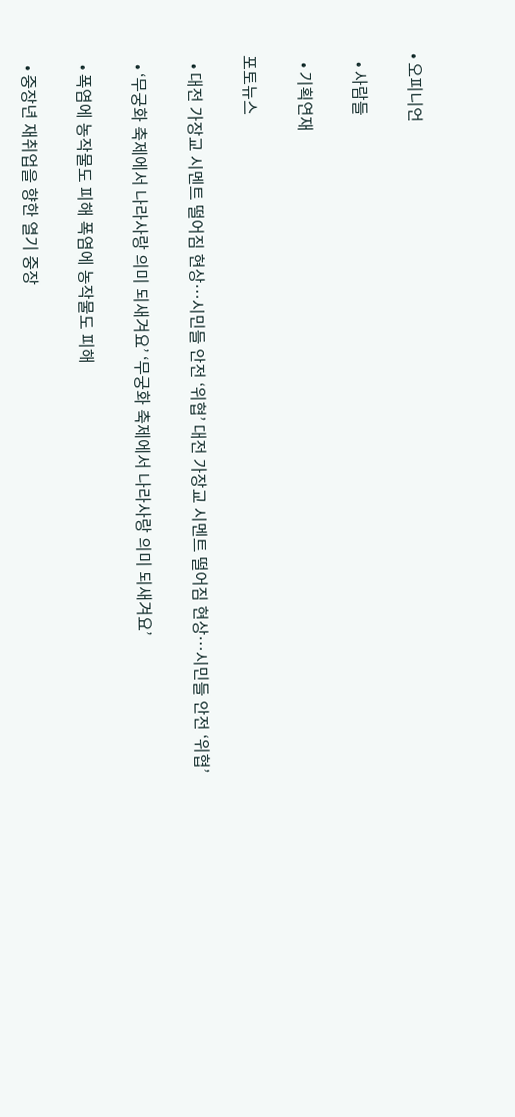• 오피니언

  • 사람들

  • 기획연재

포토뉴스

  • 대전 가장교 시멘트 떨어짐 현상…시민들 안전 ‘위협’ 대전 가장교 시멘트 떨어짐 현상…시민들 안전 ‘위협’

  • ‘무궁화 축제에서 나라사랑 의미 되새겨요’ ‘무궁화 축제에서 나라사랑 의미 되새겨요’

  • 폭염에 농작물도 피해 폭염에 농작물도 피해

  • 중장년 재취업을 향한 열기 중장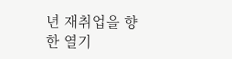년 재취업을 향한 열기